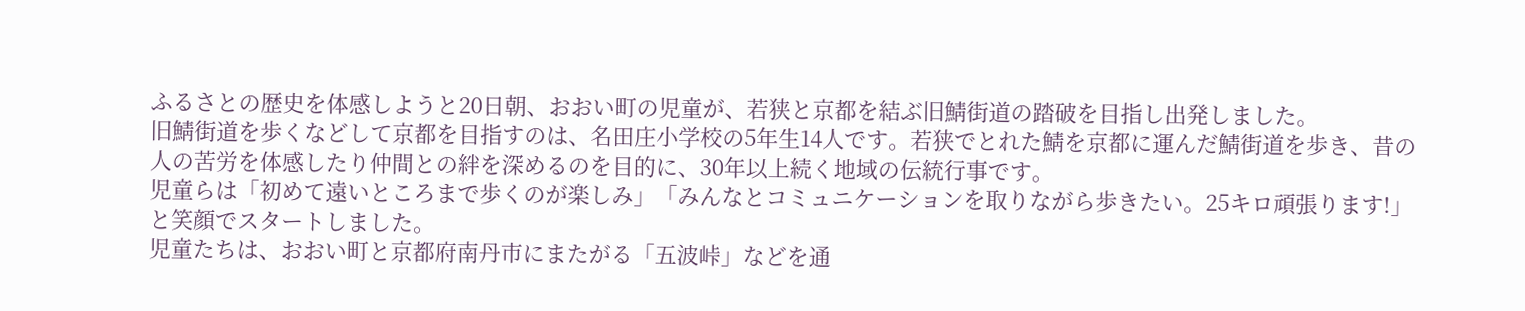ふるさとの歴史を体感しようと20日朝、おおい町の児童が、若狭と京都を結ぶ旧鯖街道の踏破を目指し出発しました。
旧鯖街道を歩くなどして京都を目指すのは、名田庄小学校の5年生14人です。若狭でとれた鯖を京都に運んだ鯖街道を歩き、昔の人の苦労を体感したり仲間との絆を深めるのを目的に、30年以上続く地域の伝統行事です。
児童らは「初めて遠いところまで歩くのが楽しみ」「みんなとコミュニケーションを取りながら歩きたい。25キロ頑張ります!」と笑顔でスタートしました。
児童たちは、おおい町と京都府南丹市にまたがる「五波峠」などを通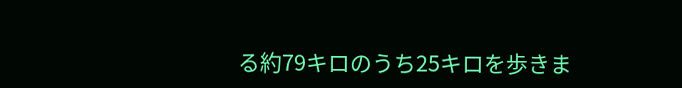る約79キロのうち25キロを歩きま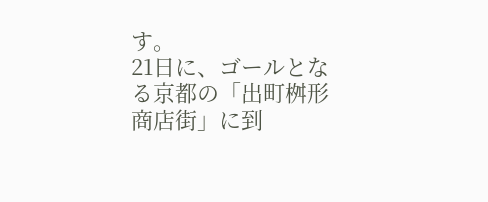す。
21日に、ゴールとなる京都の「出町桝形商店街」に到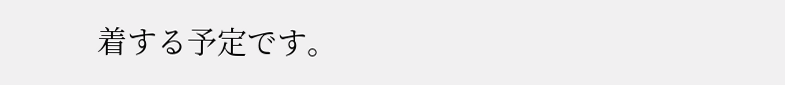着する予定です。